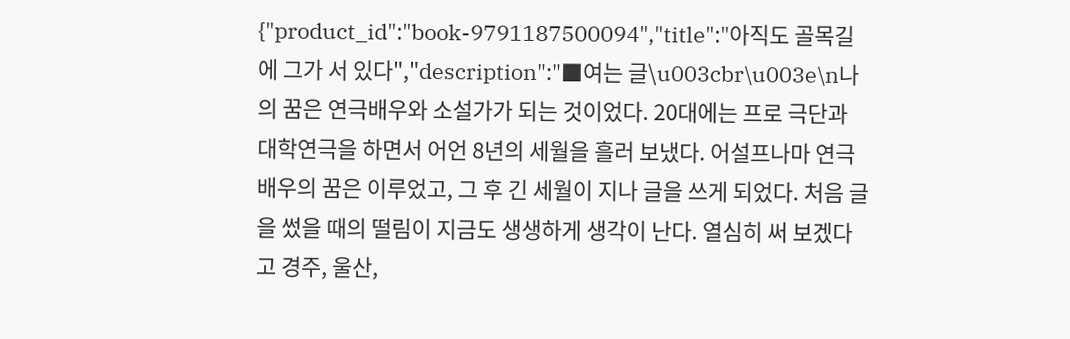{"product_id":"book-9791187500094","title":"아직도 골목길에 그가 서 있다","description":"■여는 글\u003cbr\u003e\n나의 꿈은 연극배우와 소설가가 되는 것이었다. 20대에는 프로 극단과 대학연극을 하면서 어언 8년의 세월을 흘러 보냈다. 어설프나마 연극배우의 꿈은 이루었고, 그 후 긴 세월이 지나 글을 쓰게 되었다. 처음 글을 썼을 때의 떨림이 지금도 생생하게 생각이 난다. 열심히 써 보겠다고 경주, 울산,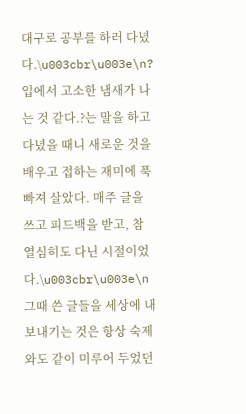대구로 공부를 하러 다녔다.\u003cbr\u003e\n?입에서 고소한 냄새가 나는 것 같다.?는 말을 하고 다녔을 때니 새로운 것을 배우고 접하는 재미에 푹 빠져 살았다. 매주 글을 쓰고 피드백을 받고, 참 열심히도 다닌 시절이었다.\u003cbr\u003e\n그때 쓴 글들을 세상에 내 보내기는 것은 항상 숙제와도 같이 미루어 두었던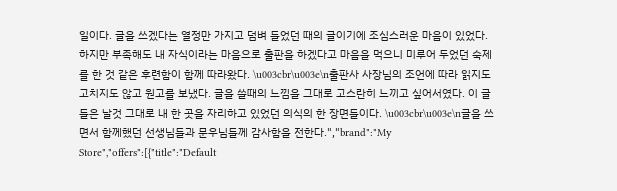일이다. 글을 쓰겠다는 열정만 가지고 덤벼 들었던 때의 글이기에 조심스러운 마음이 있었다. 하지만 부족해도 내 자식이라는 마음으로 출판을 하겠다고 마음을 먹으니 미루어 두었던 숙제를 한 것 같은 후련함이 함께 따라왔다. \u003cbr\u003e\n출판사 사장님의 조언에 따라 읽지도 고치지도 않고 원고를 보냈다. 글을 쓸때의 느낌을 그대로 고스란히 느끼고 싶어서였다. 이 글들은 날것 그대로 내 한 곳을 자리하고 있었던 의식의 한 장면들이다. \u003cbr\u003e\n글을 쓰면서 함께했던 선생님들과 문우님들께 감사함을 전한다.","brand":"My Store","offers":[{"title":"Default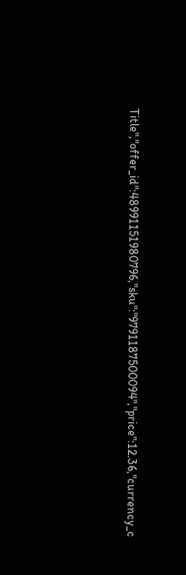Title","offer_id":48991151980796,"sku":"9791187500094","price":12.36,"currency_c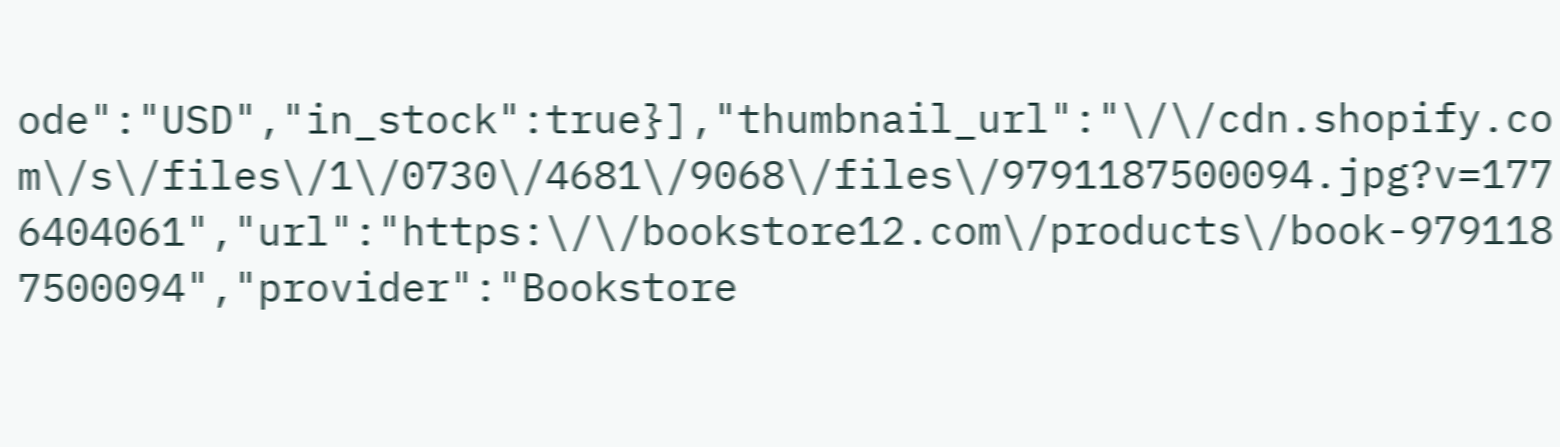ode":"USD","in_stock":true}],"thumbnail_url":"\/\/cdn.shopify.com\/s\/files\/1\/0730\/4681\/9068\/files\/9791187500094.jpg?v=1776404061","url":"https:\/\/bookstore12.com\/products\/book-9791187500094","provider":"Bookstore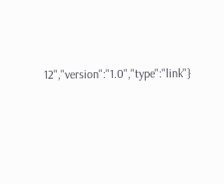12","version":"1.0","type":"link"}